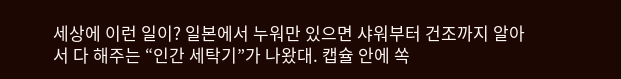세상에 이런 일이? 일본에서 누워만 있으면 샤워부터 건조까지 알아서 다 해주는 “인간 세탁기”가 나왔대. 캡슐 안에 쏙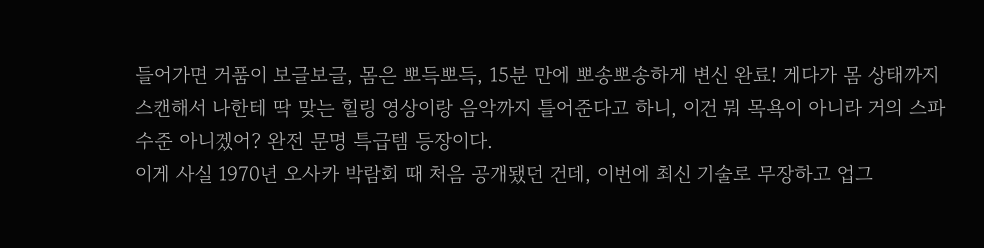들어가면 거품이 보글보글, 몸은 뽀득뽀득, 15분 만에 뽀송뽀송하게 변신 완료! 게다가 몸 상태까지 스캔해서 나한테 딱 맞는 힐링 영상이랑 음악까지 틀어준다고 하니, 이건 뭐 목욕이 아니라 거의 스파 수준 아니겠어? 완전 문명 특급템 등장이다.
이게 사실 1970년 오사카 박람회 때 처음 공개됐던 건데, 이번에 최신 기술로 무장하고 업그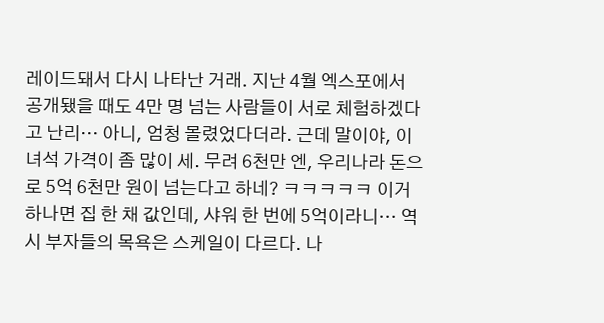레이드돼서 다시 나타난 거래. 지난 4월 엑스포에서 공개됐을 때도 4만 명 넘는 사람들이 서로 체험하겠다고 난리… 아니, 엄청 몰렸었다더라. 근데 말이야, 이 녀석 가격이 좀 많이 세. 무려 6천만 엔, 우리나라 돈으로 5억 6천만 원이 넘는다고 하네? ㅋㅋㅋㅋㅋ 이거 하나면 집 한 채 값인데, 샤워 한 번에 5억이라니… 역시 부자들의 목욕은 스케일이 다르다. 나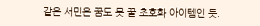같은 서민은 꿈도 못 꿀 초호화 아이템인 듯.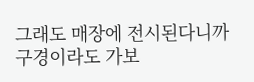그래도 매장에 전시된다니까 구경이라도 가보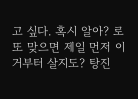고 싶다. 혹시 알아? 로또 맞으면 제일 먼저 이거부터 살지도? 탕진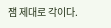잼 제대로 각이다.